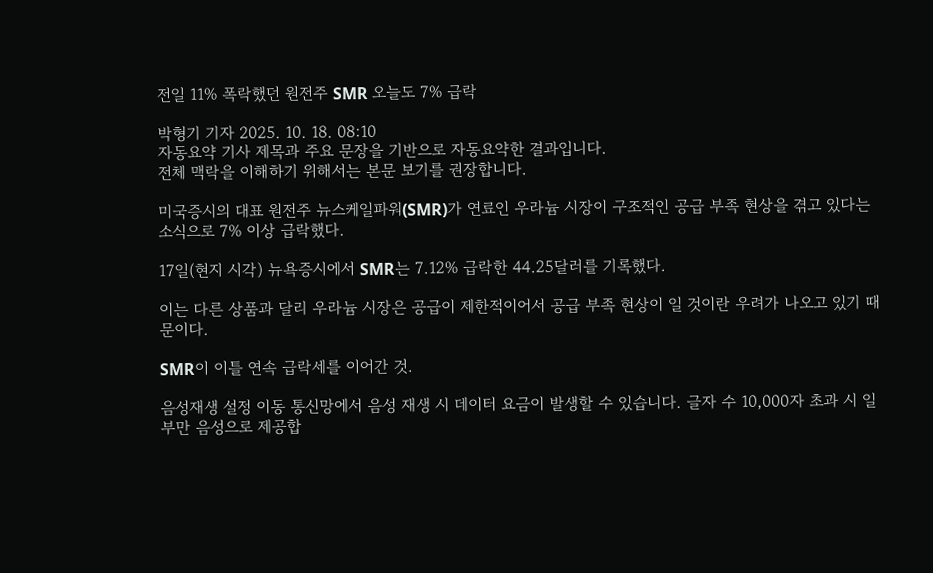전일 11% 폭락했던 원전주 SMR 오늘도 7% 급락

박형기 기자 2025. 10. 18. 08:10
자동요약 기사 제목과 주요 문장을 기반으로 자동요약한 결과입니다.
전체 맥락을 이해하기 위해서는 본문 보기를 권장합니다.

미국증시의 대표 원전주 뉴스케일파워(SMR)가 연료인 우라늄 시장이 구조적인 공급 부족 현상을 겪고 있다는 소식으로 7% 이상 급락했다.

17일(현지 시각) 뉴욕증시에서 SMR는 7.12% 급락한 44.25달러를 기록했다.

이는 다른 상품과 달리 우라늄 시장은 공급이 제한적이어서 공급 부족 현상이 일 것이란 우려가 나오고 있기 때문이다.

SMR이 이틀 연속 급락세를 이어간 것.

음성재생 설정 이동 통신망에서 음성 재생 시 데이터 요금이 발생할 수 있습니다. 글자 수 10,000자 초과 시 일부만 음성으로 제공합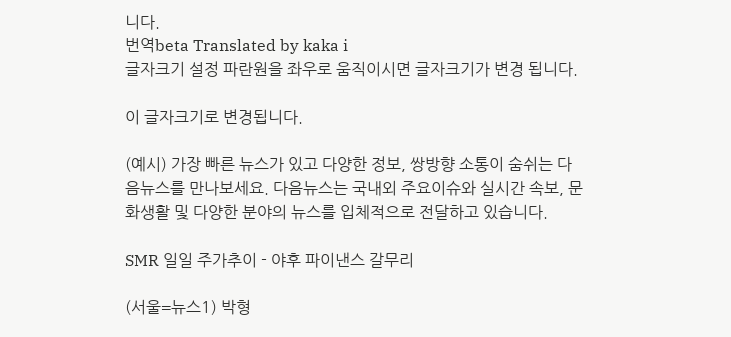니다.
번역beta Translated by kaka i
글자크기 설정 파란원을 좌우로 움직이시면 글자크기가 변경 됩니다.

이 글자크기로 변경됩니다.

(예시) 가장 빠른 뉴스가 있고 다양한 정보, 쌍방향 소통이 숨쉬는 다음뉴스를 만나보세요. 다음뉴스는 국내외 주요이슈와 실시간 속보, 문화생활 및 다양한 분야의 뉴스를 입체적으로 전달하고 있습니다.

SMR 일일 주가추이 - 야후 파이낸스 갈무리

(서울=뉴스1) 박형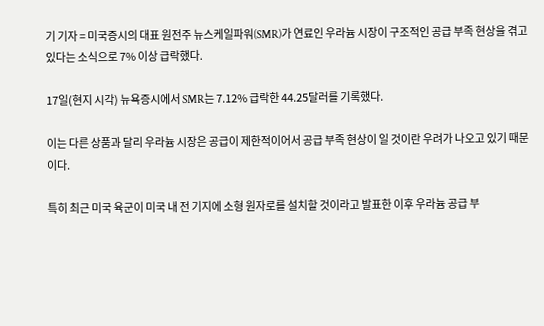기 기자 = 미국증시의 대표 원전주 뉴스케일파워(SMR)가 연료인 우라늄 시장이 구조적인 공급 부족 현상을 겪고 있다는 소식으로 7% 이상 급락했다.

17일(현지 시각) 뉴욕증시에서 SMR는 7.12% 급락한 44.25달러를 기록했다.

이는 다른 상품과 달리 우라늄 시장은 공급이 제한적이어서 공급 부족 현상이 일 것이란 우려가 나오고 있기 때문이다.

특히 최근 미국 육군이 미국 내 전 기지에 소형 원자로를 설치할 것이라고 발표한 이후 우라늄 공급 부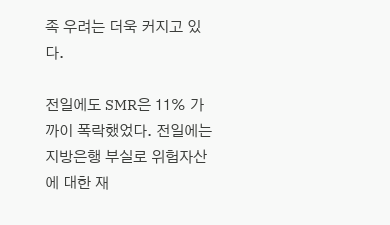족 우려는 더욱 커지고 있다.

전일에도 SMR은 11% 가까이 폭락했었다. 전일에는 지방은행 부실로 위험자산에 대한 재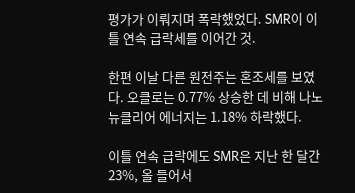평가가 이뤄지며 폭락했었다. SMR이 이틀 연속 급락세를 이어간 것.

한편 이날 다른 원전주는 혼조세를 보였다. 오클로는 0.77% 상승한 데 비해 나노 뉴클리어 에너지는 1.18% 하락했다.

이틀 연속 급락에도 SMR은 지난 한 달간 23%, 올 들어서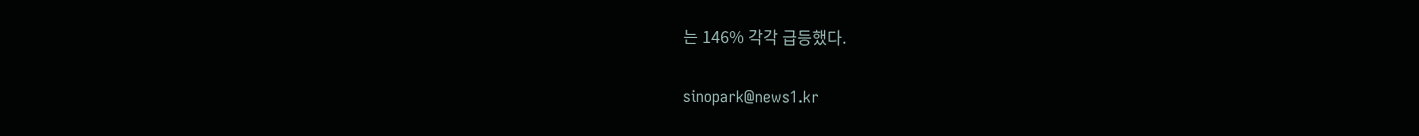는 146% 각각 급등했다.

sinopark@news1.kr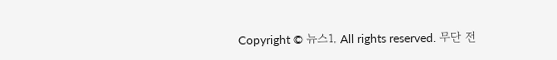Copyright © 뉴스1. All rights reserved. 무단 전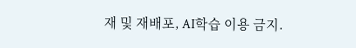재 및 재배포, AI학습 이용 금지.